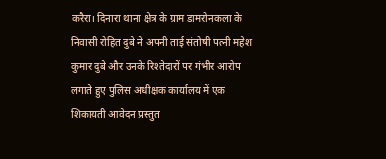करैरा। दिनारा थाना क्षेत्र के ग्राम डामरोनकला के निवासी रोहित दुबे ने अपनी ताई संतोषी पत्नी महेश कुमार दुबे और उनके रिश्तेदारों पर गंभीर आरोप लगाते हुए पुलिस अधीक्षक कार्यालय में एक शिकायती आवेदन प्रस्तुत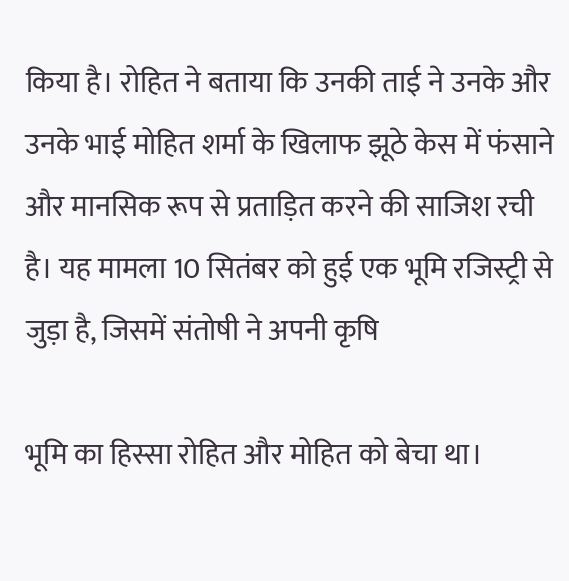किया है। रोहित ने बताया कि उनकी ताई ने उनके और उनके भाई मोहित शर्मा के खिलाफ झूठे केस में फंसाने और मानसिक रूप से प्रताड़ित करने की साजिश रची है। यह मामला 10 सितंबर को हुई एक भूमि रजिस्ट्री से जुड़ा है, जिसमें संतोषी ने अपनी कृषि

भूमि का हिस्सा रोहित और मोहित को बेचा था।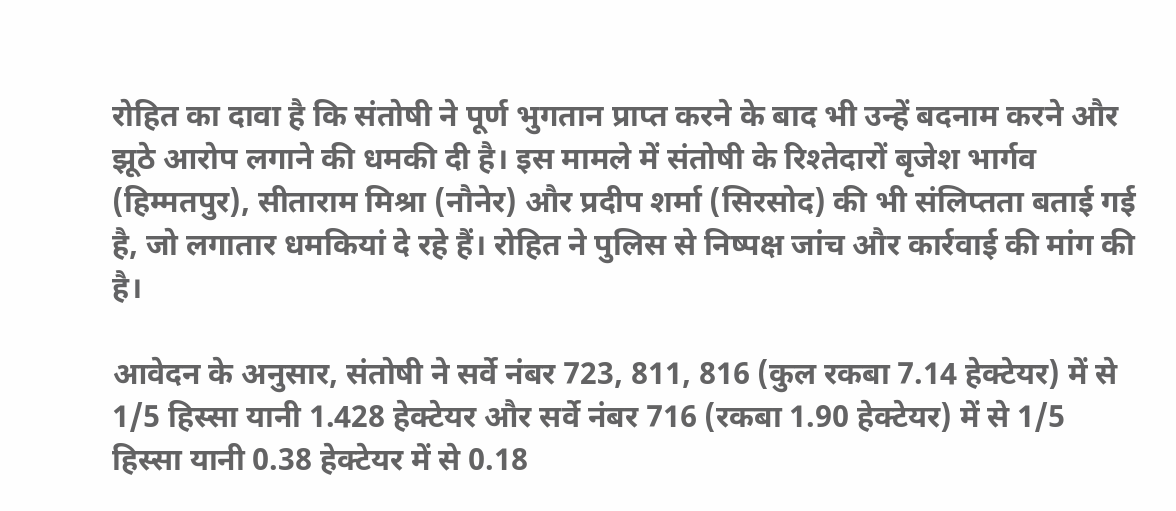रोहित का दावा है कि संतोषी ने पूर्ण भुगतान प्राप्त करने के बाद भी उन्हें बदनाम करने और झूठे आरोप लगाने की धमकी दी है। इस मामले में संतोषी के रिश्तेदारों बृजेश भार्गव (हिम्मतपुर), सीताराम मिश्रा (नौनेर) और प्रदीप शर्मा (सिरसोद) की भी संलिप्तता बताई गई है, जो लगातार धमकियां दे रहे हैं। रोहित ने पुलिस से निष्पक्ष जांच और कार्रवाई की मांग की है।

आवेदन के अनुसार, संतोषी ने सर्वे नंबर 723, 811, 816 (कुल रकबा 7.14 हेक्टेयर) में से 1/5 हिस्सा यानी 1.428 हेक्टेयर और सर्वे नंबर 716 (रकबा 1.90 हेक्टेयर) में से 1/5 हिस्सा यानी 0.38 हेक्टेयर में से 0.18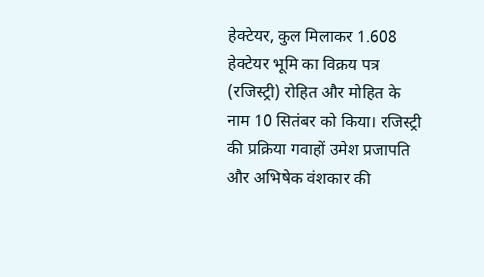हेक्टेयर, कुल मिलाकर 1.608 हेक्टेयर भूमि का विक्रय पत्र (रजिस्ट्री) रोहित और मोहित के नाम 10 सितंबर को किया। रजिस्ट्री की प्रक्रिया गवाहों उमेश प्रजापति और अभिषेक वंशकार की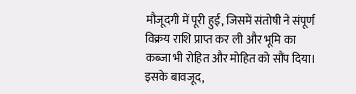मौजूदगी में पूरी हुई, जिसमें संतोषी ने संपूर्ण विक्रय राशि प्राप्त कर ली और भूमि का कब्जा भी रोहित और मोहित को सौंप दिया। इसके बावजूद,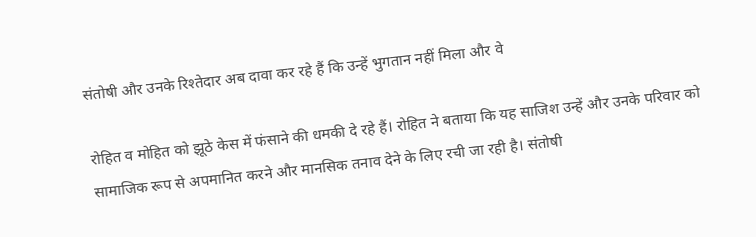संतोषी और उनके रिश्तेदार अब दावा कर रहे हैं कि उन्हें भुगतान नहीं मिला और वे

रोहित व मोहित को झूठे केस में फंसाने की धमकी दे रहे हैं। रोहित ने बताया कि यह साजिश उन्हें और उनके परिवार को सामाजिक रूप से अपमानित करने और मानसिक तनाव देने के लिए रची जा रही है। संतोषी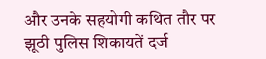और उनके सहयोगी कथित तौर पर झूठी पुलिस शिकायतें दर्ज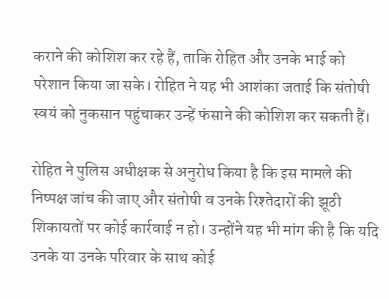कराने की कोशिश कर रहे हैं, ताकि रोहित और उनके भाई को परेशान किया जा सके। रोहित ने यह भी आशंका जताई कि संतोषी स्वयं को नुकसान पहुंचाकर उन्हें फंसाने की कोशिश कर सकती हैं।

रोहित ने पुलिस अधीक्षक से अनुरोध किया है कि इस मामले की निष्पक्ष जांच की जाए और संतोषी व उनके रिश्तेदारों की झूठी शिकायतों पर कोई कार्रवाई न हो। उन्होंने यह भी मांग की है कि यदि उनके या उनके परिवार के साथ कोई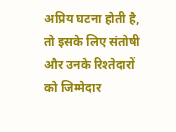अप्रिय घटना होती है, तो इसके लिए संतोषी और उनके रिश्तेदारों को जिम्मेदार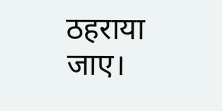ठहराया जाए।